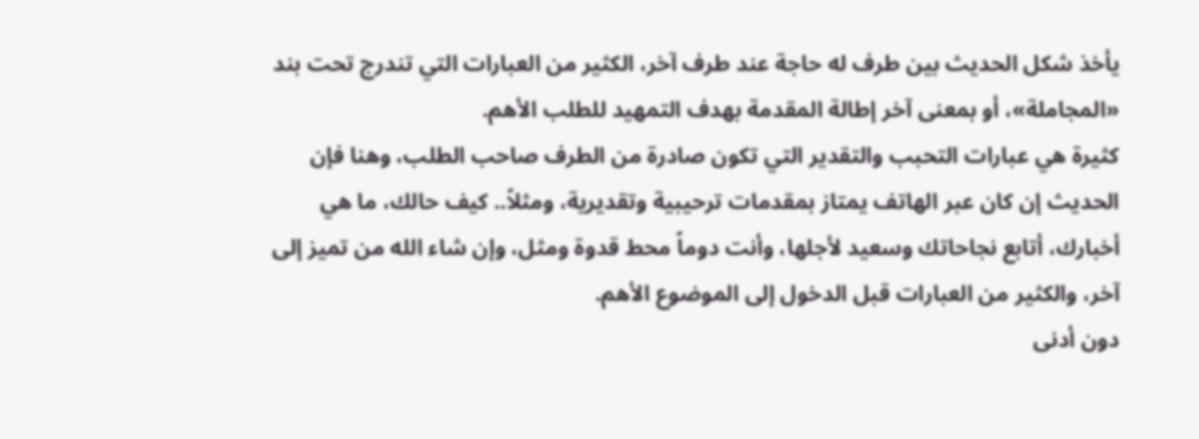يأخذ شكل الحديث بين طرف له حاجة عند طرف آخر، الكثير من العبارات التي تندرج تحت بند «المجاملة»، أو بمعنى آخر إطالة المقدمة بهدف التمهيد للطلب الأهم.
كثيرة هي عبارات التحبب والتقدير التي تكون صادرة من الطرف صاحب الطلب، وهنا فإن الحديث إن كان عبر الهاتف يمتاز بمقدمات ترحيبية وتقديرية، ومثلاً.. كيف حالك، ما هي أخبارك، أتابع نجاحاتك وسعيد لأجلها، وأنت دوماً محط قدوة ومثل، وإن شاء الله من تميز إلى آخر، والكثير من العبارات قبل الدخول إلى الموضوع الأهم.
دون أدنى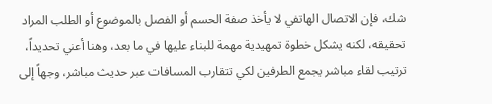شك، فإن الاتصال الهاتفي لا يأخذ صفة الحسم أو الفصل بالموضوع أو الطلب المراد تحقيقه، لكنه يشكل خطوة تمهيدية مهمة للبناء عليها في ما بعد، وهنا أعني تحديداً، ترتيب لقاء مباشر يجمع الطرفين لكي تتقارب المسافات عبر حديث مباشر، وجهاً إلى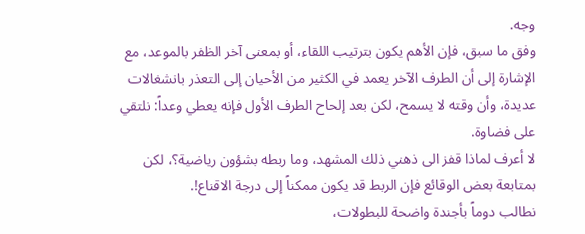وجه.
وفق ما سبق، فإن الأهم يكون بترتيب اللقاء، أو بمعنى آخر الظفر بالموعد، مع الإشارة إلى أن الطرف الآخر يعمد في الكثير من الأحيان إلى التعذر بانشغالات عديدة، وأن وقته لا يسمح، لكن بعد إلحاح الطرف الأول فإنه يعطي وعداً: نلتقي على فضاوة.
لا أعرف لماذا قفز الى ذهني ذلك المشهد، وما ربطه بشؤون رياضية؟، لكن بمتابعة بعض الوقائع فإن الربط قد يكون ممكناً إلى درجة الاقناع!.
نطالب دوماً بأجندة واضحة للبطولات،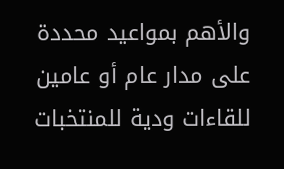والأهم بمواعيد محددة على مدار عام أو عامين للقاءات ودية للمنتخبات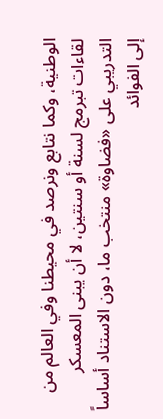الوطنية، وكما نتابع ونرصد في محيطنا وفي العالم من لقاءات تبرمج لسنة أو سنتين، لا أن يبنى المعسكر التدريبي على «فضاوة» منتخب ما، دون الاستناد أساساً إلى الفوائد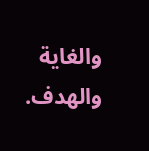والغاية والهدف.